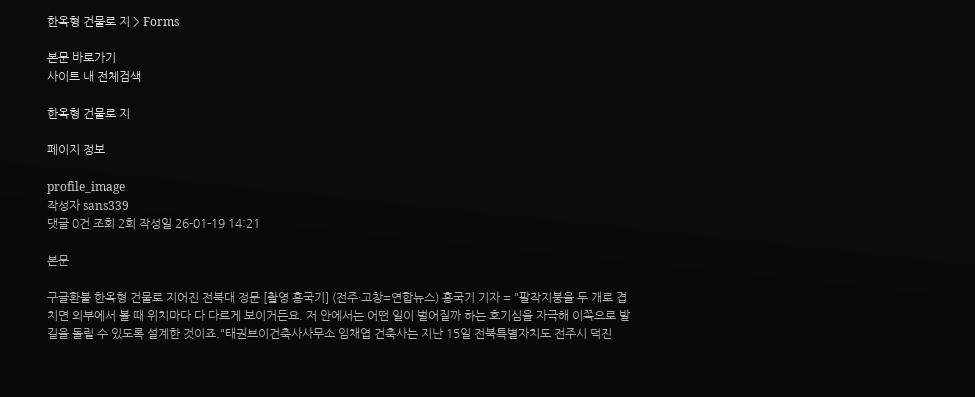한옥형 건물로 지 > Forms

본문 바로가기
사이트 내 전체검색

한옥형 건물로 지

페이지 정보

profile_image
작성자 sans339
댓글 0건 조회 2회 작성일 26-01-19 14:21

본문

구글환불 한옥형 건물로 지어진 전북대 정문 [촬영 홍국기] (전주·고창=연합뉴스) 홍국기 기자 = "팔작지붕을 두 개로 겹치면 외부에서 볼 때 위치마다 다 다르게 보이거든요. 저 안에서는 어떤 일이 벌어질까 하는 호기심을 자극해 이쪽으로 발길을 돌릴 수 있도록 설계한 것이죠."태권브이건축사사무소 임채엽 건축사는 지난 15일 전북특별자치도 전주시 덕진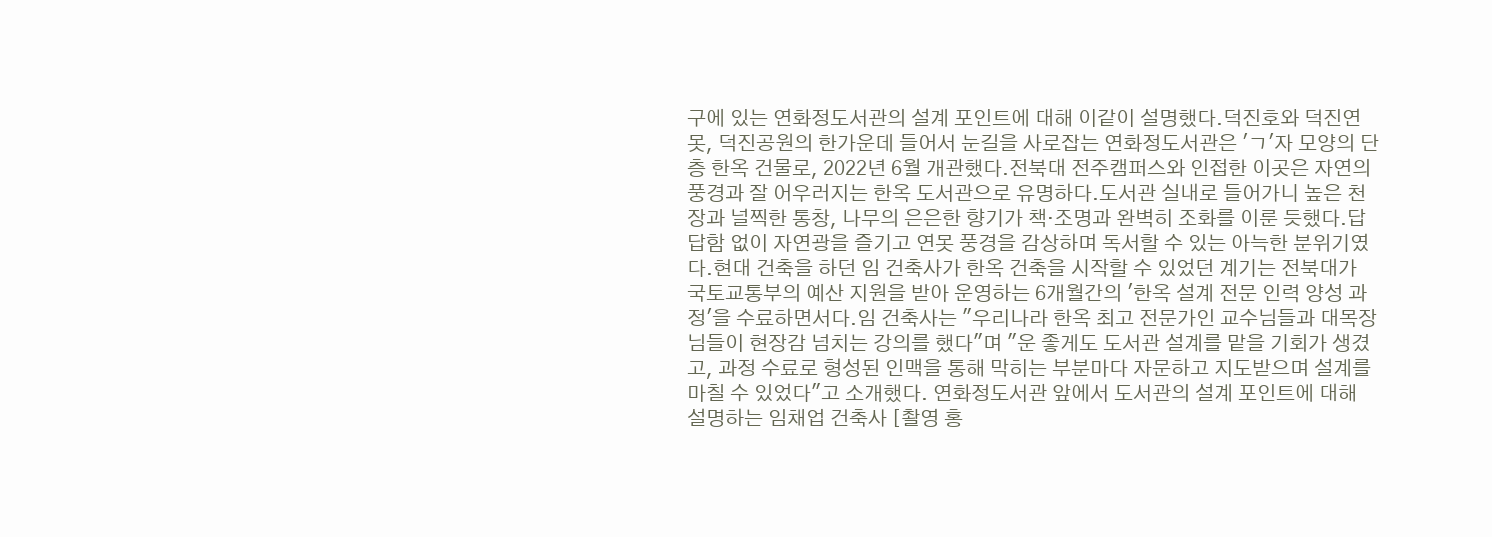구에 있는 연화정도서관의 설계 포인트에 대해 이같이 설명했다.덕진호와 덕진연못, 덕진공원의 한가운데 들어서 눈길을 사로잡는 연화정도서관은 'ㄱ'자 모양의 단층 한옥 건물로, 2022년 6월 개관했다.전북대 전주캠퍼스와 인접한 이곳은 자연의 풍경과 잘 어우러지는 한옥 도서관으로 유명하다.도서관 실내로 들어가니 높은 천장과 널찍한 통창, 나무의 은은한 향기가 책·조명과 완벽히 조화를 이룬 듯했다.답답함 없이 자연광을 즐기고 연못 풍경을 감상하며 독서할 수 있는 아늑한 분위기였다.현대 건축을 하던 임 건축사가 한옥 건축을 시작할 수 있었던 계기는 전북대가 국토교통부의 예산 지원을 받아 운영하는 6개월간의 '한옥 설계 전문 인력 양성 과정'을 수료하면서다.임 건축사는 "우리나라 한옥 최고 전문가인 교수님들과 대목장님들이 현장감 넘치는 강의를 했다"며 "운 좋게도 도서관 설계를 맡을 기회가 생겼고, 과정 수료로 형성된 인맥을 통해 막히는 부분마다 자문하고 지도받으며 설계를 마칠 수 있었다"고 소개했다. 연화정도서관 앞에서 도서관의 설계 포인트에 대해 설명하는 임채업 건축사 [촬영 홍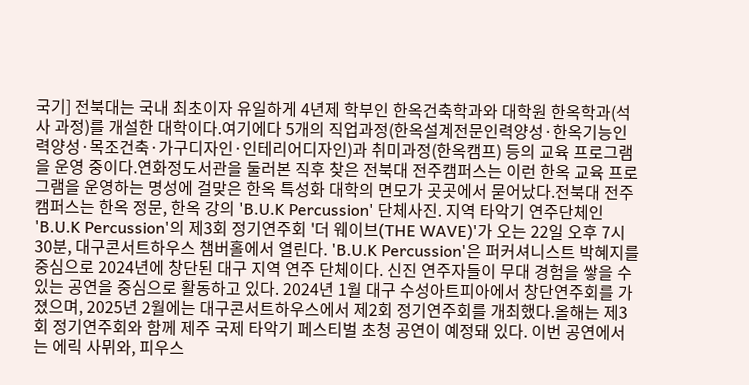국기] 전북대는 국내 최초이자 유일하게 4년제 학부인 한옥건축학과와 대학원 한옥학과(석사 과정)를 개설한 대학이다.여기에다 5개의 직업과정(한옥설계전문인력양성·한옥기능인력양성·목조건축·가구디자인·인테리어디자인)과 취미과정(한옥캠프) 등의 교육 프로그램을 운영 중이다.연화정도서관을 둘러본 직후 찾은 전북대 전주캠퍼스는 이런 한옥 교육 프로그램을 운영하는 명성에 걸맞은 한옥 특성화 대학의 면모가 곳곳에서 묻어났다.전북대 전주캠퍼스는 한옥 정문, 한옥 강의 'B.U.K Percussion' 단체사진. 지역 타악기 연주단체인 'B.U.K Percussion'의 제3회 정기연주회 '더 웨이브(THE WAVE)'가 오는 22일 오후 7시30분, 대구콘서트하우스 챔버홀에서 열린다. 'B.U.K Percussion'은 퍼커셔니스트 박혜지를 중심으로 2024년에 창단된 대구 지역 연주 단체이다. 신진 연주자들이 무대 경험을 쌓을 수 있는 공연을 중심으로 활동하고 있다. 2024년 1월 대구 수성아트피아에서 창단연주회를 가졌으며, 2025년 2월에는 대구콘서트하우스에서 제2회 정기연주회를 개최했다.올해는 제3회 정기연주회와 함께 제주 국제 타악기 페스티벌 초청 공연이 예정돼 있다. 이번 공연에서는 에릭 사뮈와, 피우스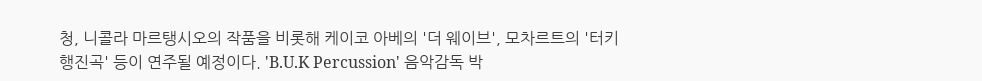청, 니콜라 마르탱시오의 작품을 비롯해 케이코 아베의 '더 웨이브', 모차르트의 '터키행진곡' 등이 연주될 예정이다. 'B.U.K Percussion' 음악감독 박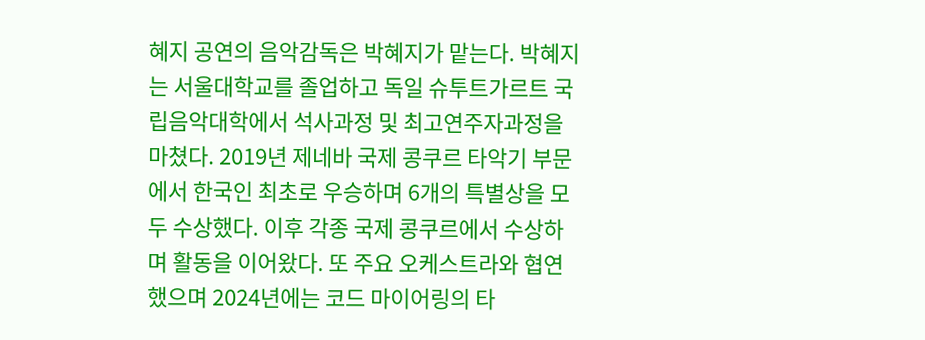혜지 공연의 음악감독은 박혜지가 맡는다. 박혜지는 서울대학교를 졸업하고 독일 슈투트가르트 국립음악대학에서 석사과정 및 최고연주자과정을 마쳤다. 2019년 제네바 국제 콩쿠르 타악기 부문에서 한국인 최초로 우승하며 6개의 특별상을 모두 수상했다. 이후 각종 국제 콩쿠르에서 수상하며 활동을 이어왔다. 또 주요 오케스트라와 협연했으며 2024년에는 코드 마이어링의 타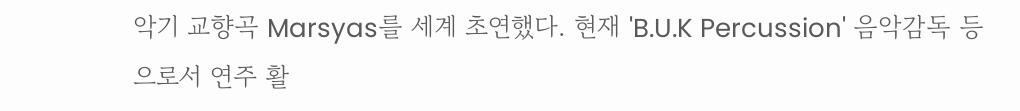악기 교향곡 Marsyas를 세계 초연했다. 현재 'B.U.K Percussion' 음악감독 등으로서 연주 활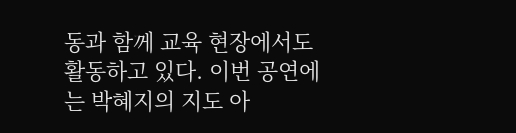동과 함께 교육 현장에서도 활동하고 있다. 이번 공연에는 박혜지의 지도 아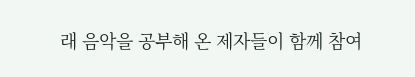래 음악을 공부해 온 제자들이 함께 참여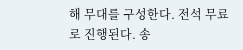해 무대를 구성한다. 전석 무료로 진행된다. 송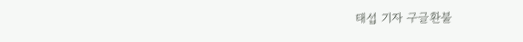태섭 기자 구글환불